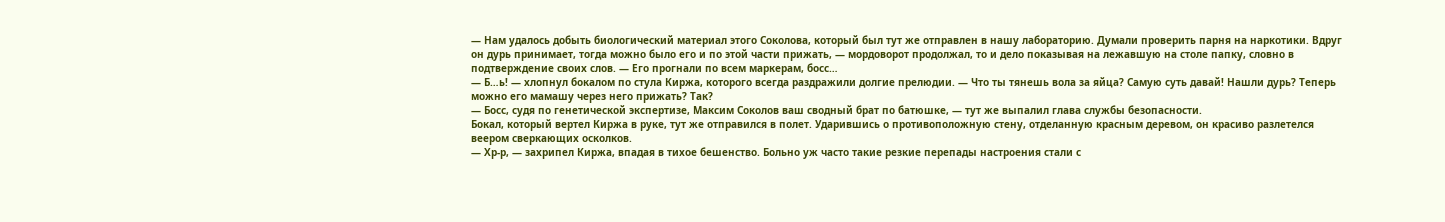— Нам удалось добыть биологический материал этого Соколова, который был тут же отправлен в нашу лабораторию. Думали проверить парня на наркотики. Вдруг он дурь принимает, тогда можно было его и по этой части прижать, — мордоворот продолжал, то и дело показывая на лежавшую на столе папку, словно в подтверждение своих слов. — Его прогнали по всем маркерам, босс…
— Б…ь! — хлопнул бокалом по стула Киржа, которого всегда раздражили долгие прелюдии. — Что ты тянешь вола за яйца? Самую суть давай! Нашли дурь? Теперь можно его мамашу через него прижать? Так?
— Босс, судя по генетической экспертизе, Максим Соколов ваш сводный брат по батюшке, — тут же выпалил глава службы безопасности.
Бокал, который вертел Киржа в руке, тут же отправился в полет. Ударившись о противоположную стену, отделанную красным деревом, он красиво разлетелся веером сверкающих осколков.
— Хр-р, — захрипел Киржа, впадая в тихое бешенство. Больно уж часто такие резкие перепады настроения стали с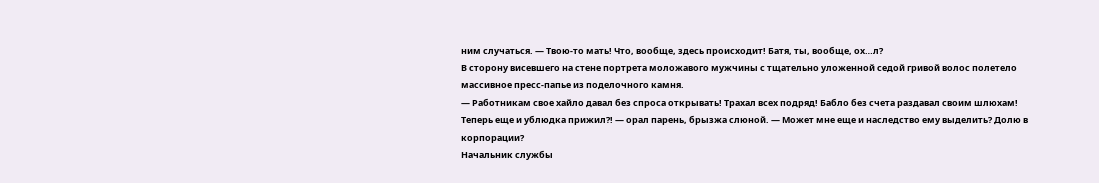ним случаться. — Твою-то мать! Что, вообще, здесь происходит! Батя, ты, вообще, ох…л?
В сторону висевшего на стене портрета моложавого мужчины с тщательно уложенной седой гривой волос полетело массивное пресс-папье из поделочного камня.
— Работникам свое хайло давал без спроса открывать! Трахал всех подряд! Бабло без счета раздавал своим шлюхам! Теперь еще и ублюдка прижил?! — орал парень, брызжа слюной. — Может мне еще и наследство ему выделить? Долю в корпорации?
Начальник службы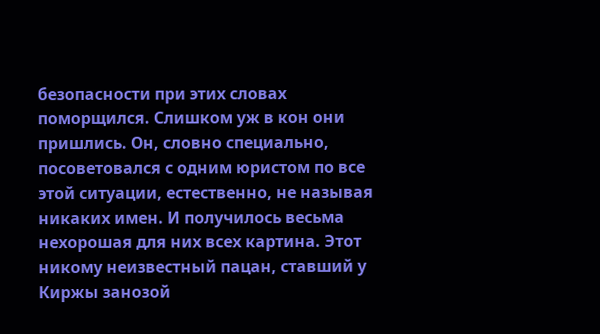безопасности при этих словах поморщился. Слишком уж в кон они пришлись. Он, словно специально, посоветовался с одним юристом по все этой ситуации, естественно, не называя никаких имен. И получилось весьма нехорошая для них всех картина. Этот никому неизвестный пацан, ставший у Киржы занозой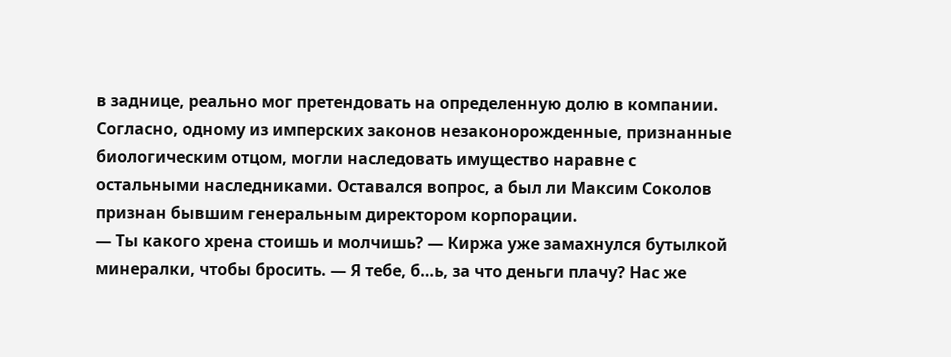в заднице, реально мог претендовать на определенную долю в компании. Согласно, одному из имперских законов незаконорожденные, признанные биологическим отцом, могли наследовать имущество наравне с остальными наследниками. Оставался вопрос, а был ли Максим Соколов признан бывшим генеральным директором корпорации.
— Ты какого хрена стоишь и молчишь? — Киржа уже замахнулся бутылкой минералки, чтобы бросить. — Я тебе, б…ь, за что деньги плачу? Нас же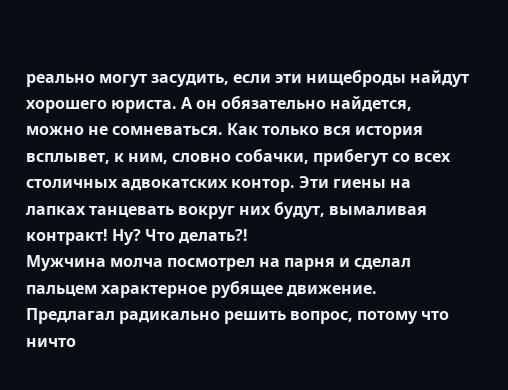реально могут засудить, если эти нищеброды найдут хорошего юриста. А он обязательно найдется, можно не сомневаться. Как только вся история всплывет, к ним, словно собачки, прибегут со всех столичных адвокатских контор. Эти гиены на лапках танцевать вокруг них будут, вымаливая контракт! Ну? Что делать?!
Мужчина молча посмотрел на парня и сделал пальцем характерное рубящее движение. Предлагал радикально решить вопрос, потому что ничто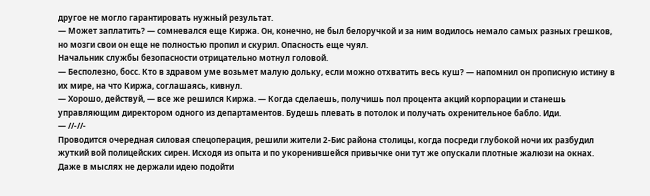другое не могло гарантировать нужный результат.
— Может заплатить? — сомневался еще Киржа. Он, конечно, не был белоручкой и за ним водилось немало самых разных грешков, но мозги свои он еще не полностью пропил и скурил. Опасность еще чуял.
Начальник службы безопасности отрицательно мотнул головой.
— Бесполезно, босс. Кто в здравом уме возьмет малую дольку, если можно отхватить весь куш? — напомнил он прописную истину в их мире, на что Киржа, соглашаясь, кивнул.
— Хорошо, действуй, — все же решился Киржа. — Когда сделаешь, получишь пол процента акций корпорации и станешь управляющим директором одного из департаментов. Будешь плевать в потолок и получать охренительное бабло. Иди.
— //-//-
Проводится очередная силовая спецоперация, решили жители 2-Бис района столицы, когда посреди глубокой ночи их разбудил жуткий вой полицейских сирен. Исходя из опыта и по укоренившейся привычке они тут же опускали плотные жалюзи на окнах. Даже в мыслях не держали идею подойти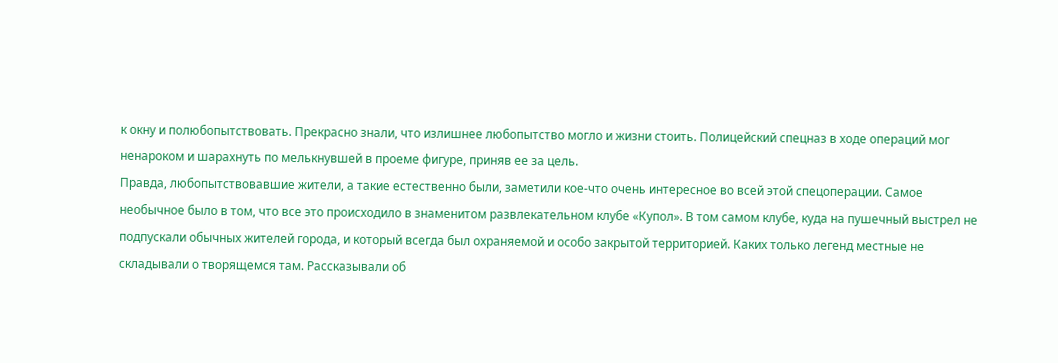к окну и полюбопытствовать. Прекрасно знали, что излишнее любопытство могло и жизни стоить. Полицейский спецназ в ходе операций мог ненароком и шарахнуть по мелькнувшей в проеме фигуре, приняв ее за цель.
Правда, любопытствовавшие жители, а такие естественно были, заметили кое-что очень интересное во всей этой спецоперации. Самое необычное было в том, что все это происходило в знаменитом развлекательном клубе «Купол». В том самом клубе, куда на пушечный выстрел не подпускали обычных жителей города, и который всегда был охраняемой и особо закрытой территорией. Каких только легенд местные не складывали о творящемся там. Рассказывали об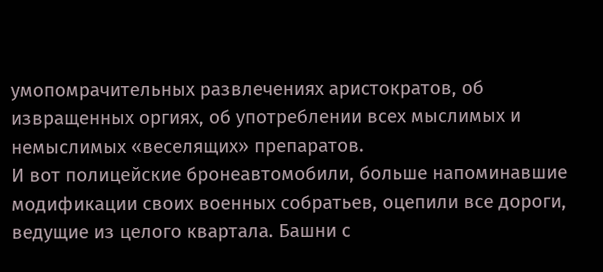умопомрачительных развлечениях аристократов, об извращенных оргиях, об употреблении всех мыслимых и немыслимых «веселящих» препаратов.
И вот полицейские бронеавтомобили, больше напоминавшие модификации своих военных собратьев, оцепили все дороги, ведущие из целого квартала. Башни с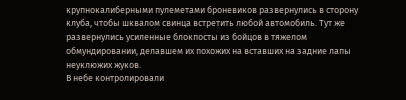крупнокалиберными пулеметами броневиков развернулись в сторону клуба, чтобы шквалом свинца встретить любой автомобиль. Тут же развернулись усиленные блокпосты из бойцов в тяжелом обмундировании, делавшем их похожих на вставших на задние лапы неуклюжих жуков.
В небе контролировали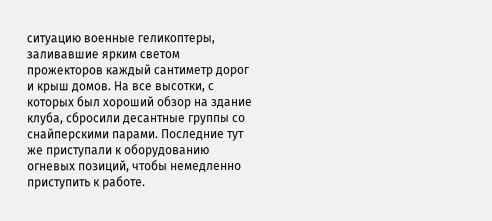ситуацию военные геликоптеры, заливавшие ярким светом прожекторов каждый сантиметр дорог и крыш домов. На все высотки, с которых был хороший обзор на здание клуба, сбросили десантные группы со снайперскими парами. Последние тут же приступали к оборудованию огневых позиций, чтобы немедленно приступить к работе.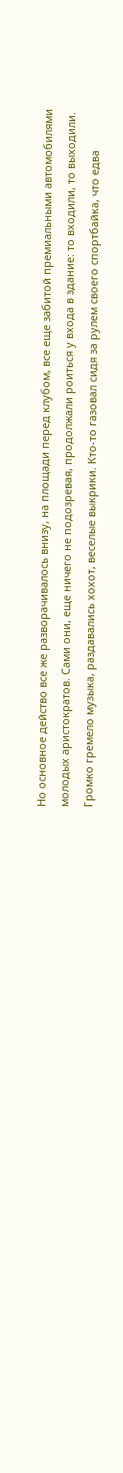Но основное действо все же разворачивалось внизу, на площади перед клубом, все еще забитой премиальными автомобилями молодых аристократов. Сами они, еще ничего не подозревая, продолжали роиться у входа в здание: то входили, то выходили. Громко гремело музыка, раздавались хохот, веселые выкрики. Кто-то газовал сидя за рулем своего спортбайка, что едва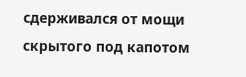сдерживался от мощи скрытого под капотом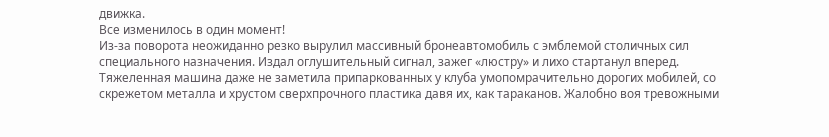движка.
Все изменилось в один момент!
Из-за поворота неожиданно резко вырулил массивный бронеавтомобиль с эмблемой столичных сил специального назначения. Издал оглушительный сигнал, зажег «люстру» и лихо стартанул вперед.
Тяжеленная машина даже не заметила припаркованных у клуба умопомрачительно дорогих мобилей, со скрежетом металла и хрустом сверхпрочного пластика давя их, как тараканов. Жалобно воя тревожными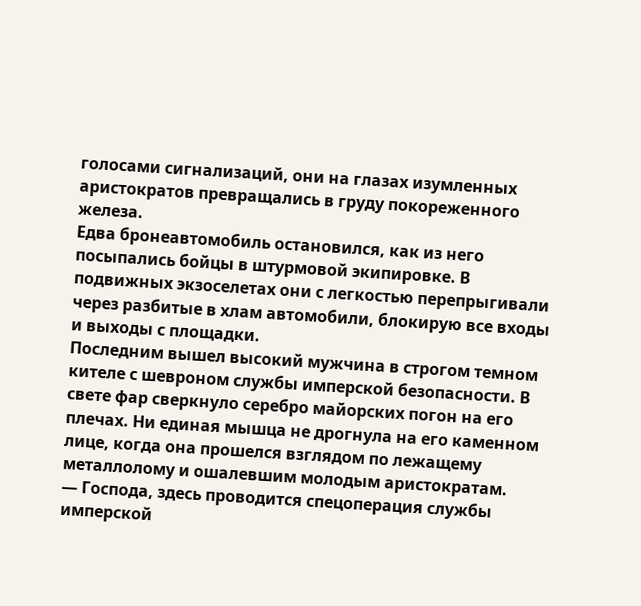голосами сигнализаций, они на глазах изумленных аристократов превращались в груду покореженного железа.
Едва бронеавтомобиль остановился, как из него посыпались бойцы в штурмовой экипировке. В подвижных экзоселетах они с легкостью перепрыгивали через разбитые в хлам автомобили, блокирую все входы и выходы с площадки.
Последним вышел высокий мужчина в строгом темном кителе с шевроном службы имперской безопасности. В свете фар сверкнуло серебро майорских погон на его плечах. Ни единая мышца не дрогнула на его каменном лице, когда она прошелся взглядом по лежащему металлолому и ошалевшим молодым аристократам.
— Господа, здесь проводится спецоперация службы имперской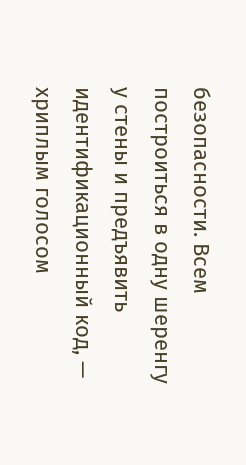безопасности. Всем построиться в одну шеренгу у стены и предъявить идентификационный код, — хриплым голосом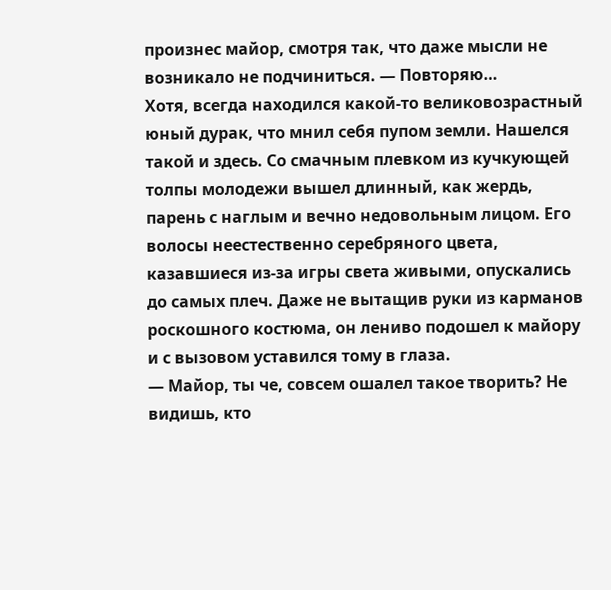произнес майор, смотря так, что даже мысли не возникало не подчиниться. — Повторяю…
Хотя, всегда находился какой-то великовозрастный юный дурак, что мнил себя пупом земли. Нашелся такой и здесь. Со смачным плевком из кучкующей толпы молодежи вышел длинный, как жердь, парень с наглым и вечно недовольным лицом. Его волосы неестественно серебряного цвета, казавшиеся из-за игры света живыми, опускались до самых плеч. Даже не вытащив руки из карманов роскошного костюма, он лениво подошел к майору и с вызовом уставился тому в глаза.
— Майор, ты че, совсем ошалел такое творить? Не видишь, кто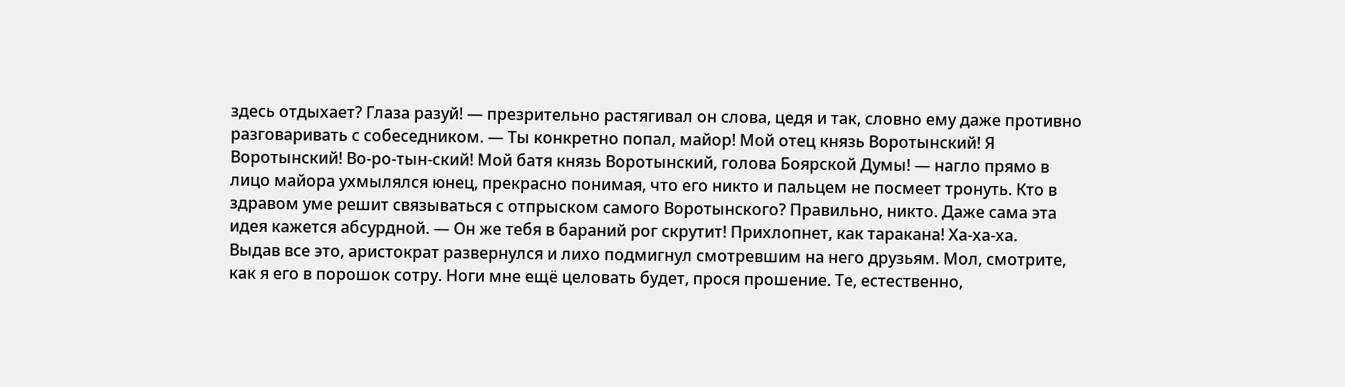здесь отдыхает? Глаза разуй! — презрительно растягивал он слова, цедя и так, словно ему даже противно разговаривать с собеседником. — Ты конкретно попал, майор! Мой отец князь Воротынский! Я Воротынский! Во-ро-тын-ский! Мой батя князь Воротынский, голова Боярской Думы! — нагло прямо в лицо майора ухмылялся юнец, прекрасно понимая, что его никто и пальцем не посмеет тронуть. Кто в здравом уме решит связываться с отпрыском самого Воротынского? Правильно, никто. Даже сама эта идея кажется абсурдной. — Он же тебя в бараний рог скрутит! Прихлопнет, как таракана! Ха-ха-ха.
Выдав все это, аристократ развернулся и лихо подмигнул смотревшим на него друзьям. Мол, смотрите, как я его в порошок сотру. Ноги мне ещё целовать будет, прося прошение. Те, естественно,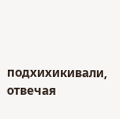подхихикивали, отвечая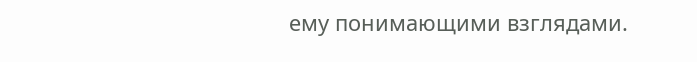ему понимающими взглядами.